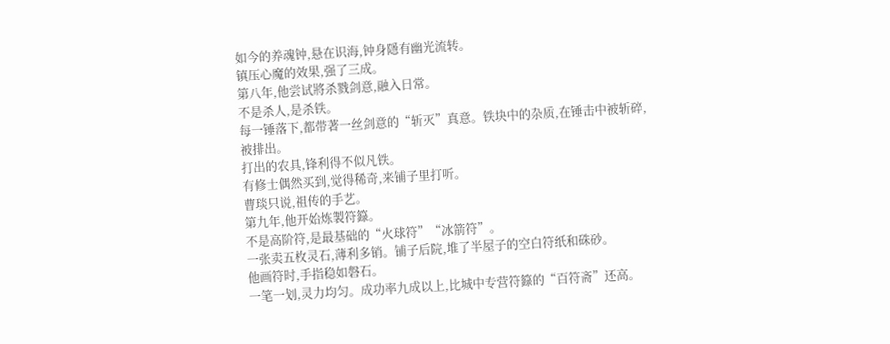如今的养魂钟,悬在识海,钟身隱有幽光流转。
镇压心魔的效果,强了三成。
第八年,他尝试將杀戮剑意,融入日常。
不是杀人,是杀铁。
每一锤落下,都带著一丝剑意的“斩灭”真意。铁块中的杂质,在锤击中被斩碎,被排出。
打出的农具,锋利得不似凡铁。
有修士偶然买到,觉得稀奇,来铺子里打听。
曹琰只说,祖传的手艺。
第九年,他开始炼製符籙。
不是高阶符,是最基础的“火球符”“冰箭符”。
一张卖五枚灵石,薄利多销。铺子后院,堆了半屋子的空白符纸和硃砂。
他画符时,手指稳如磐石。
一笔一划,灵力均匀。成功率九成以上,比城中专营符籙的“百符斋”还高。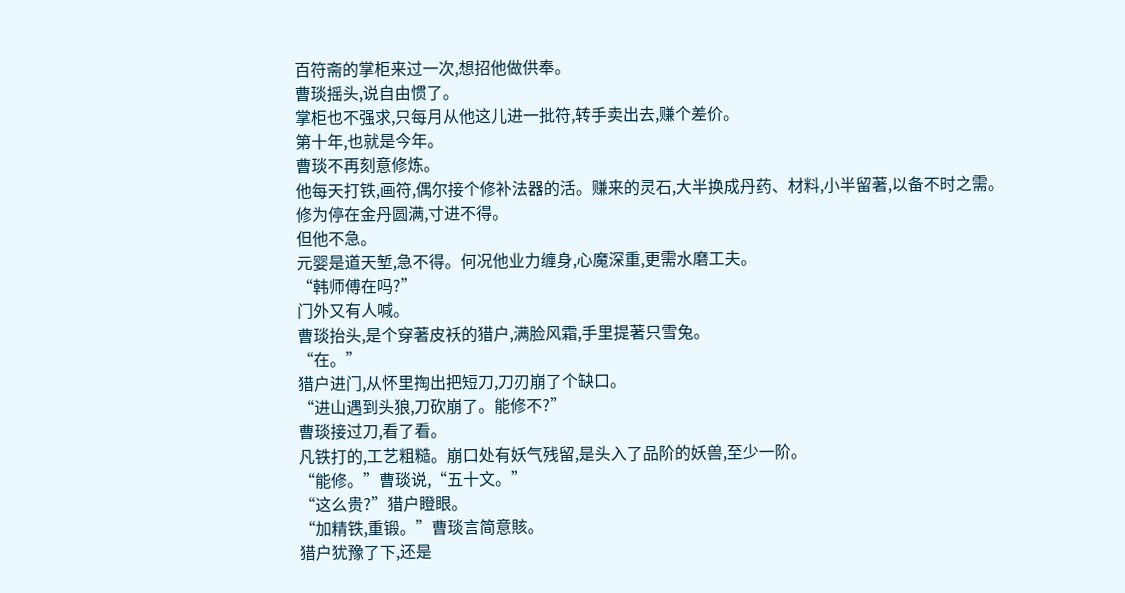百符斋的掌柜来过一次,想招他做供奉。
曹琰摇头,说自由惯了。
掌柜也不强求,只每月从他这儿进一批符,转手卖出去,赚个差价。
第十年,也就是今年。
曹琰不再刻意修炼。
他每天打铁,画符,偶尔接个修补法器的活。赚来的灵石,大半换成丹药、材料,小半留著,以备不时之需。
修为停在金丹圆满,寸进不得。
但他不急。
元婴是道天堑,急不得。何况他业力缠身,心魔深重,更需水磨工夫。
“韩师傅在吗?”
门外又有人喊。
曹琰抬头,是个穿著皮袄的猎户,满脸风霜,手里提著只雪兔。
“在。”
猎户进门,从怀里掏出把短刀,刀刃崩了个缺口。
“进山遇到头狼,刀砍崩了。能修不?”
曹琰接过刀,看了看。
凡铁打的,工艺粗糙。崩口处有妖气残留,是头入了品阶的妖兽,至少一阶。
“能修。”曹琰说,“五十文。”
“这么贵?”猎户瞪眼。
“加精铁,重锻。”曹琰言简意賅。
猎户犹豫了下,还是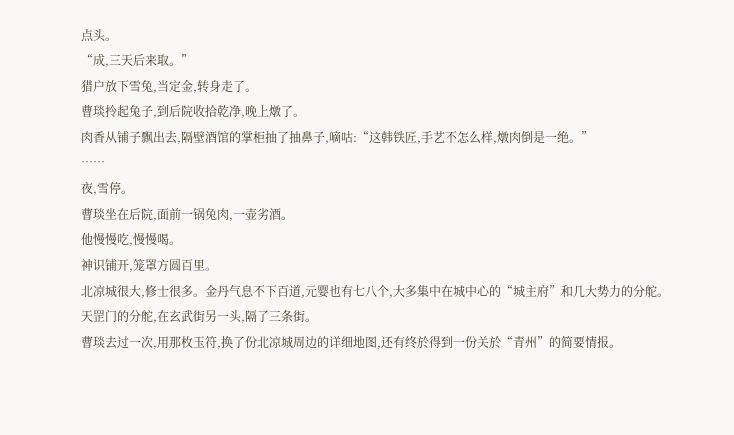点头。
“成,三天后来取。”
猎户放下雪兔,当定金,转身走了。
曹琰拎起兔子,到后院收拾乾净,晚上燉了。
肉香从铺子飘出去,隔壁酒馆的掌柜抽了抽鼻子,嘀咕:“这韩铁匠,手艺不怎么样,燉肉倒是一绝。”
……
夜,雪停。
曹琰坐在后院,面前一锅兔肉,一壶劣酒。
他慢慢吃,慢慢喝。
神识铺开,笼罩方圆百里。
北凉城很大,修士很多。金丹气息不下百道,元婴也有七八个,大多集中在城中心的“城主府”和几大势力的分舵。
天罡门的分舵,在玄武街另一头,隔了三条街。
曹琰去过一次,用那枚玉符,换了份北凉城周边的详细地图,还有终於得到一份关於“青州”的简要情报。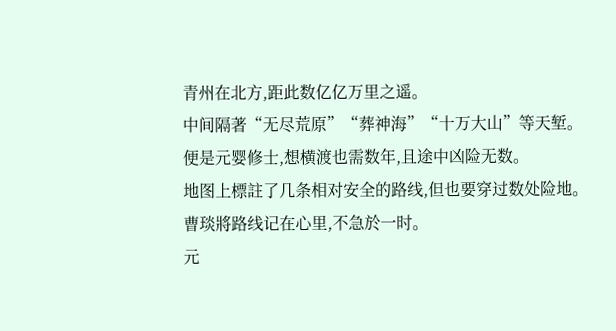青州在北方,距此数亿亿万里之遥。
中间隔著“无尽荒原”“葬神海”“十万大山”等天堑。
便是元婴修士,想横渡也需数年,且途中凶险无数。
地图上標註了几条相对安全的路线,但也要穿过数处险地。曹琰將路线记在心里,不急於一时。
元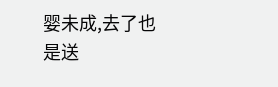婴未成,去了也是送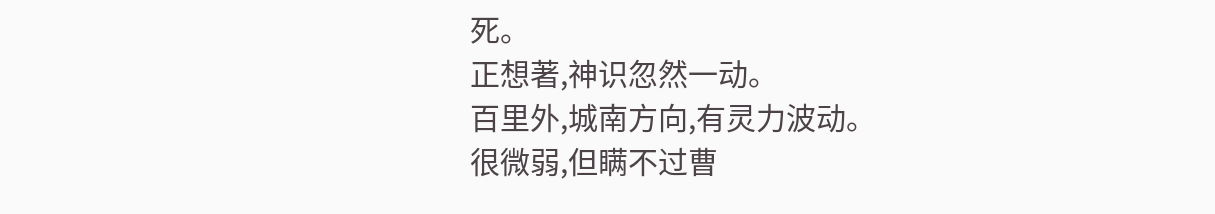死。
正想著,神识忽然一动。
百里外,城南方向,有灵力波动。
很微弱,但瞒不过曹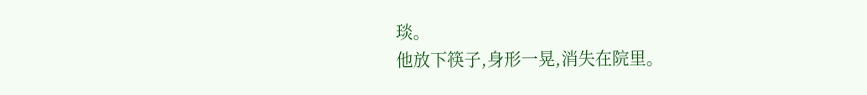琰。
他放下筷子,身形一晃,消失在院里。